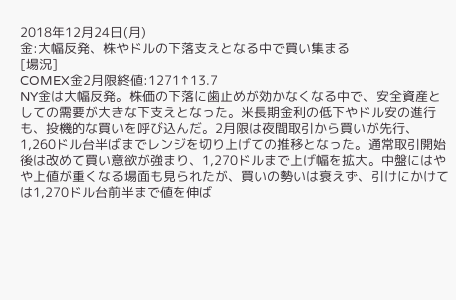2018年12月24日(月)
金:大幅反発、株やドルの下落支えとなる中で買い集まる
[場況]
COMEX金2月限終値:1271↑13.7
NY金は大幅反発。株価の下落に歯止めが効かなくなる中で、安全資産としての需要が大きな下支えとなった。米長期金利の低下やドル安の進行も、投機的な買いを呼び込んだ。2月限は夜間取引から買いが先行、1,260ドル台半ばまでレンジを切り上げての推移となった。通常取引開始後は改めて買い意欲が強まり、1,270ドルまで上げ幅を拡大。中盤にはやや上値が重くなる場面も見られたが、買いの勢いは衰えず、引けにかけては1,270ドル台前半まで値を伸ば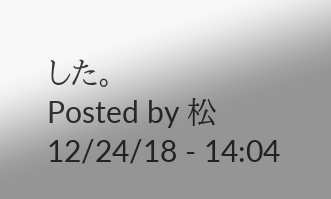した。
Posted by 松 12/24/18 - 14:04